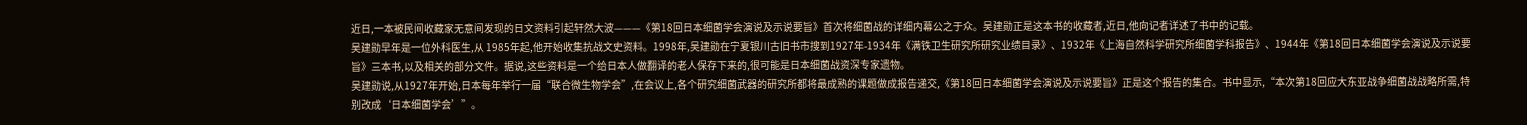近日,一本被民间收藏家无意间发现的日文资料引起轩然大波———《第18回日本细菌学会演说及示说要旨》首次将细菌战的详细内幕公之于众。吴建勋正是这本书的收藏者,近日,他向记者详述了书中的记载。
吴建勋早年是一位外科医生,从 1985年起,他开始收集抗战文史资料。1998年,吴建勋在宁夏银川古旧书市搜到1927年-1934年《满铁卫生研究所研究业绩目录》、1932年《上海自然科学研究所细菌学科报告》、1944年《第18回日本细菌学会演说及示说要旨》三本书,以及相关的部分文件。据说,这些资料是一个给日本人做翻译的老人保存下来的,很可能是日本细菌战资深专家遗物。
吴建勋说,从1927年开始,日本每年举行一届“联合微生物学会”,在会议上,各个研究细菌武器的研究所都将最成熟的课题做成报告递交,《第18回日本细菌学会演说及示说要旨》正是这个报告的集合。书中显示,“本次第18回应大东亚战争细菌战战略所需,特别改成‘日本细菌学会’”。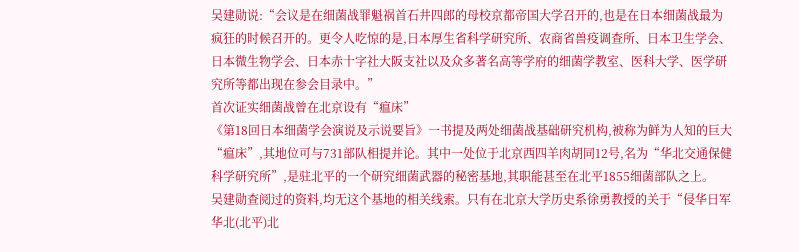吴建勋说:“会议是在细菌战罪魁祸首石井四郎的母校京都帝国大学召开的,也是在日本细菌战最为疯狂的时候召开的。更令人吃惊的是,日本厚生省科学研究所、农商省兽疫调查所、日本卫生学会、日本微生物学会、日本赤十字社大阪支社以及众多著名高等学府的细菌学教室、医科大学、医学研究所等都出现在参会目录中。”
首次证实细菌战曾在北京设有“瘟床”
《第18回日本细菌学会演说及示说要旨》一书提及两处细菌战基础研究机构,被称为鲜为人知的巨大“瘟床”,其地位可与731部队相提并论。其中一处位于北京西四羊肉胡同12号,名为“华北交通保健科学研究所”,是驻北平的一个研究细菌武器的秘密基地,其职能甚至在北平1855细菌部队之上。
吴建勋查阅过的资料,均无这个基地的相关线索。只有在北京大学历史系徐勇教授的关于“侵华日军华北(北平)北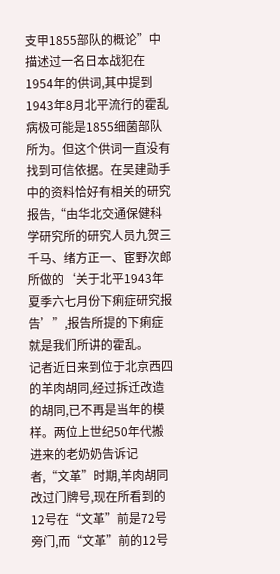支甲1855部队的概论”中描述过一名日本战犯在1954年的供词,其中提到1943年8月北平流行的霍乱病极可能是1855细菌部队所为。但这个供词一直没有找到可信依据。在吴建勋手中的资料恰好有相关的研究报告,“由华北交通保健科学研究所的研究人员九贺三千马、绪方正一、宦野次郎所做的‘关于北平1943年夏季六七月份下痢症研究报告’”,报告所提的下痢症就是我们所讲的霍乱。
记者近日来到位于北京西四的羊肉胡同,经过拆迁改造的胡同,已不再是当年的模样。两位上世纪50年代搬进来的老奶奶告诉记者,“文革”时期,羊肉胡同改过门牌号,现在所看到的12号在“文革”前是72号旁门,而“文革”前的12号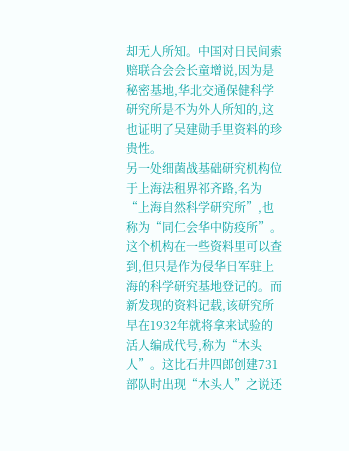却无人所知。中国对日民间索赔联合会会长童增说,因为是秘密基地,华北交通保健科学研究所是不为外人所知的,这也证明了吴建勋手里资料的珍贵性。
另一处细菌战基础研究机构位于上海法租界祁齐路,名为“上海自然科学研究所”,也称为“同仁会华中防疫所”。这个机构在一些资料里可以查到,但只是作为侵华日军驻上海的科学研究基地登记的。而新发现的资料记载,该研究所早在1932年就将拿来试验的活人编成代号,称为“木头人”。这比石井四郎创建731部队时出现“木头人”之说还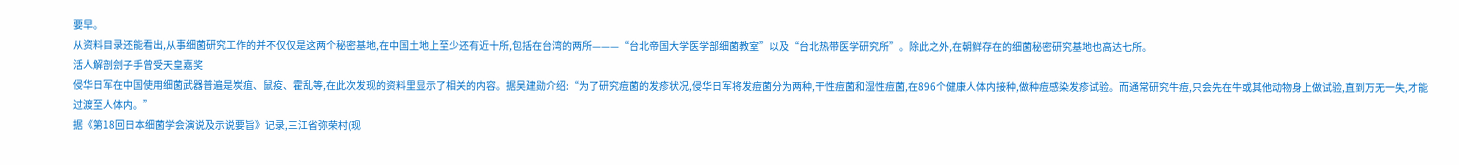要早。
从资料目录还能看出,从事细菌研究工作的并不仅仅是这两个秘密基地,在中国土地上至少还有近十所,包括在台湾的两所———“台北帝国大学医学部细菌教室”以及“台北热带医学研究所”。除此之外,在朝鲜存在的细菌秘密研究基地也高达七所。
活人解剖刽子手曾受天皇嘉奖
侵华日军在中国使用细菌武器普遍是炭疽、鼠疫、霍乱等,在此次发现的资料里显示了相关的内容。据吴建勋介绍:“为了研究痘菌的发疹状况,侵华日军将发痘菌分为两种,干性痘菌和湿性痘菌,在896个健康人体内接种,做种痘感染发疹试验。而通常研究牛痘,只会先在牛或其他动物身上做试验,直到万无一失,才能过渡至人体内。”
据《第18回日本细菌学会演说及示说要旨》记录,三江省弥荣村(现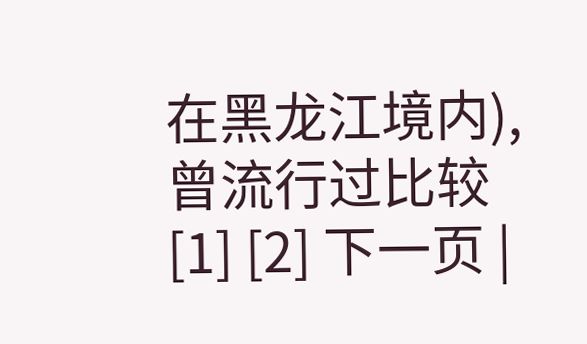在黑龙江境内),曾流行过比较 [1] [2] 下一页 |